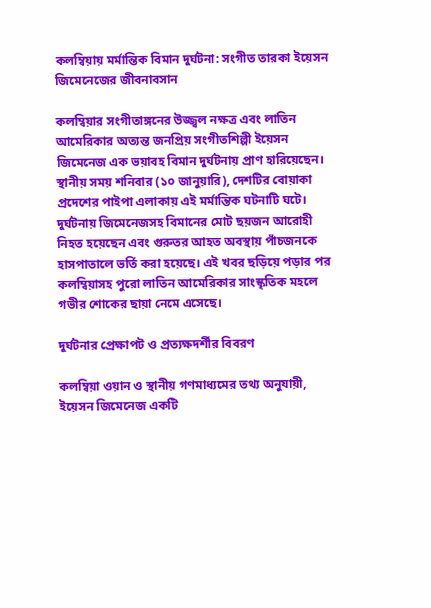কলম্বিয়ায় মর্মান্তিক বিমান দুর্ঘটনা: সংগীত তারকা ইয়েসন জিমেনেজের জীবনাবসান

কলম্বিয়ার সংগীতাঙ্গনের উজ্জ্বল নক্ষত্র এবং লাতিন আমেরিকার অত্যন্ত জনপ্রিয় সংগীতশিল্পী ইয়েসন জিমেনেজ এক ভয়াবহ বিমান দুর্ঘটনায় প্রাণ হারিয়েছেন। স্থানীয় সময় শনিবার (১০ জানুয়ারি), দেশটির বোয়াকা প্রদেশের পাইপা এলাকায় এই মর্মান্তিক ঘটনাটি ঘটে। দুর্ঘটনায় জিমেনেজসহ বিমানের মোট ছয়জন আরোহী নিহত হয়েছেন এবং গুরুতর আহত অবস্থায় পাঁচজনকে হাসপাতালে ভর্তি করা হয়েছে। এই খবর ছড়িয়ে পড়ার পর কলম্বিয়াসহ পুরো লাতিন আমেরিকার সাংস্কৃতিক মহলে গভীর শোকের ছায়া নেমে এসেছে।

দুর্ঘটনার প্রেক্ষাপট ও প্রত্যক্ষদর্শীর বিবরণ

কলম্বিয়া ওয়ান ও স্থানীয় গণমাধ্যমের তথ্য অনুযায়ী, ইয়েসন জিমেনেজ একটি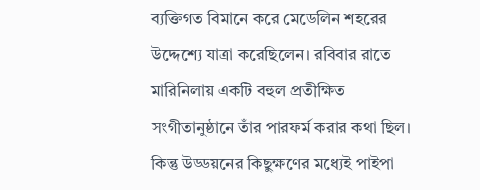ব্যক্তিগত বিমানে করে মেডেলিন শহরের উদ্দেশ্যে যাত্রা করেছিলেন। রবিবার রাতে মারিনিলায় একটি বহুল প্রতীক্ষিত সংগীতানুষ্ঠানে তাঁর পারফর্ম করার কথা ছিল। কিন্তু উড্ডয়নের কিছুক্ষণের মধ্যেই পাইপা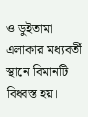ও ডুইতামা এলাকার মধ্যবর্তী স্থানে বিমানটি বিধ্বস্ত হয়।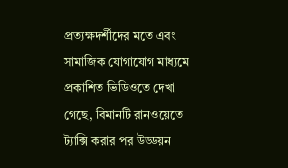প্রত্যক্ষদর্শীদের মতে এবং সামাজিক যোগাযোগ মাধ্যমে প্রকাশিত ভিডিওতে দেখা গেছে, বিমানটি রানওয়েতে ট্যাক্সি করার পর উড্ডয়ন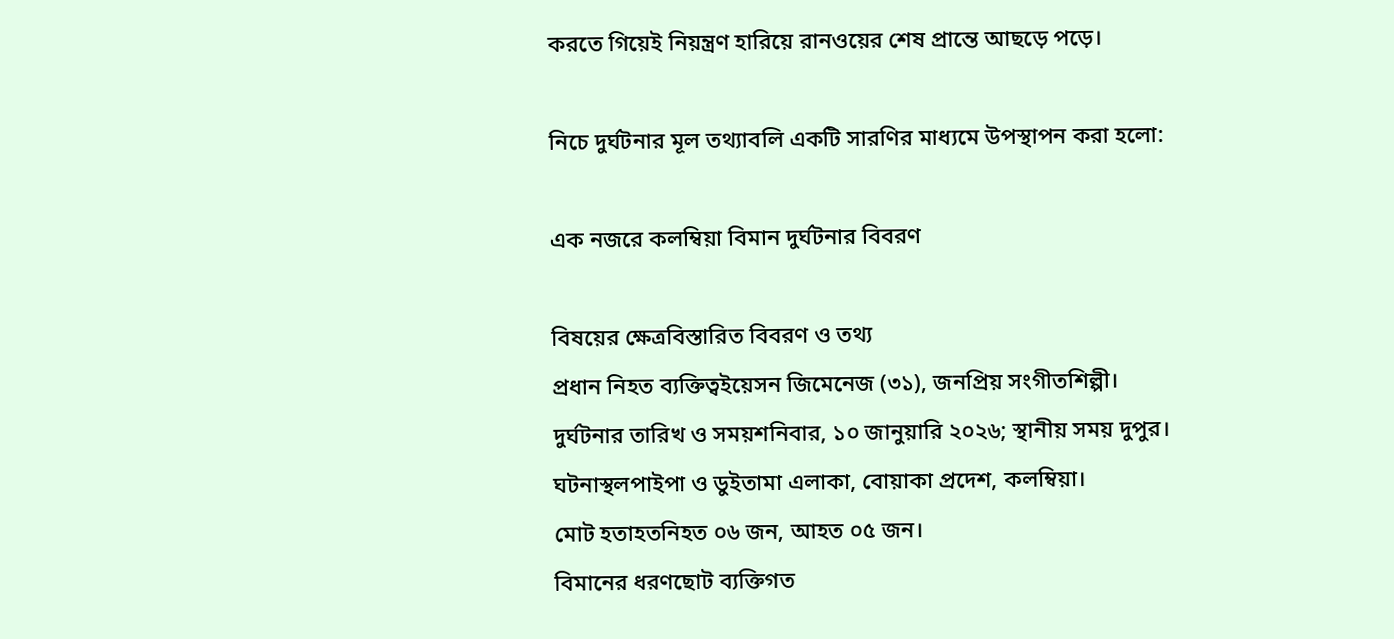করতে গিয়েই নিয়ন্ত্রণ হারিয়ে রানওয়ের শেষ প্রান্তে আছড়ে পড়ে।

নিচে দুর্ঘটনার মূল তথ্যাবলি একটি সারণির মাধ্যমে উপস্থাপন করা হলো:

এক নজরে কলম্বিয়া বিমান দুর্ঘটনার বিবরণ

বিষয়ের ক্ষেত্রবিস্তারিত বিবরণ ও তথ্য
প্রধান নিহত ব্যক্তিত্বইয়েসন জিমেনেজ (৩১), জনপ্রিয় সংগীতশিল্পী।
দুর্ঘটনার তারিখ ও সময়শনিবার, ১০ জানুয়ারি ২০২৬; স্থানীয় সময় দুপুর।
ঘটনাস্থলপাইপা ও ডুইতামা এলাকা, বোয়াকা প্রদেশ, কলম্বিয়া।
মোট হতাহতনিহত ০৬ জন, আহত ০৫ জন।
বিমানের ধরণছোট ব্যক্তিগত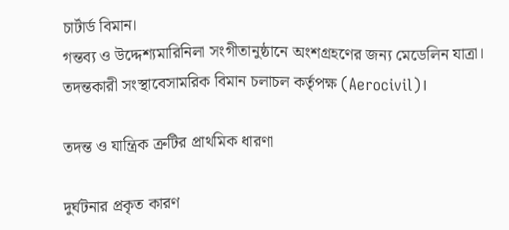চার্টার্ড বিমান।
গন্তব্য ও উদ্দেশ্যমারিনিলা সংগীতানুষ্ঠানে অংশগ্রহণের জন্য মেডেলিন যাত্রা।
তদন্তকারী সংস্থাবেসামরিক বিমান চলাচল কর্তৃপক্ষ (Aerocivil)।

তদন্ত ও যান্ত্রিক ত্রুটির প্রাথমিক ধারণা

দুর্ঘটনার প্রকৃত কারণ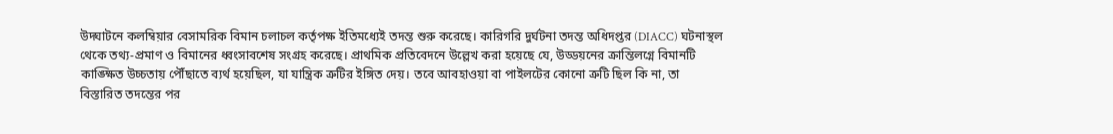উদ্ঘাটনে কলম্বিয়ার বেসামরিক বিমান চলাচল কর্তৃপক্ষ ইতিমধ্যেই তদন্ত শুরু করেছে। কারিগরি দুর্ঘটনা তদন্ত অধিদপ্তর (DIACC) ঘটনাস্থল থেকে তথ্য-প্রমাণ ও বিমানের ধ্বংসাবশেষ সংগ্রহ করেছে। প্রাথমিক প্রতিবেদনে উল্লেখ করা হয়েছে যে, উড্ডয়নের ক্রান্তিলগ্নে বিমানটি কাঙ্ক্ষিত উচ্চতায় পৌঁছাতে ব্যর্থ হয়েছিল, যা যান্ত্রিক ত্রুটির ইঙ্গিত দেয়। তবে আবহাওয়া বা পাইলটের কোনো ত্রুটি ছিল কি না, তা বিস্তারিত তদন্তের পর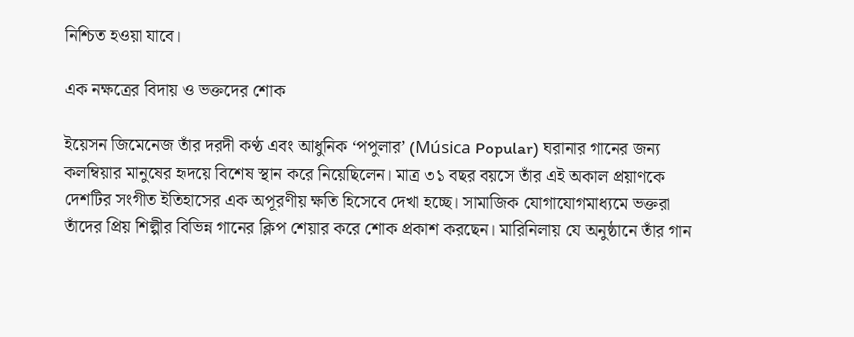নিশ্চিত হওয়া যাবে।

এক নক্ষত্রের বিদায় ও ভক্তদের শোক

ইয়েসন জিমেনেজ তাঁর দরদী কণ্ঠ এবং আধুনিক ‘পপুলার’ (Música Popular) ঘরানার গানের জন্য কলম্বিয়ার মানুষের হৃদয়ে বিশেষ স্থান করে নিয়েছিলেন। মাত্র ৩১ বছর বয়সে তাঁর এই অকাল প্রয়াণকে দেশটির সংগীত ইতিহাসের এক অপূরণীয় ক্ষতি হিসেবে দেখা হচ্ছে। সামাজিক যোগাযোগমাধ্যমে ভক্তরা তাঁদের প্রিয় শিল্পীর বিভিন্ন গানের ক্লিপ শেয়ার করে শোক প্রকাশ করছেন। মারিনিলায় যে অনুষ্ঠানে তাঁর গান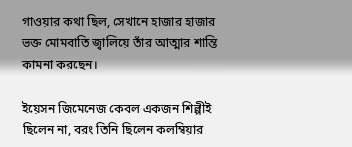গাওয়ার কথা ছিল, সেখানে হাজার হাজার ভক্ত মোমবাতি জ্বালিয়ে তাঁর আত্মার শান্তি কামনা করছেন।

ইয়েসন জিমেনেজ কেবল একজন শিল্পীই ছিলেন না, বরং তিনি ছিলেন কলম্বিয়ার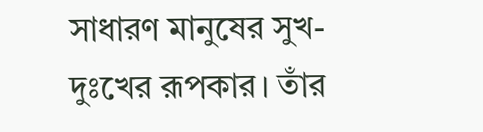সাধারণ মানুষের সুখ-দুঃখের রূপকার। তাঁর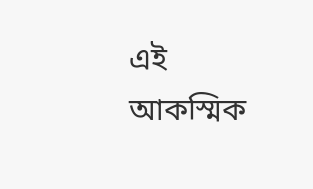এই আকস্মিক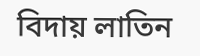বিদায় লাতিন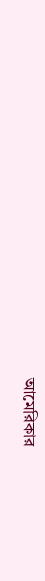আমেরিকার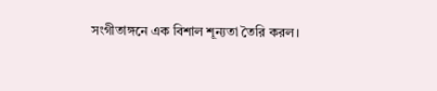সংগীতাঙ্গনে এক বিশাল শূন্যতা তৈরি করল।